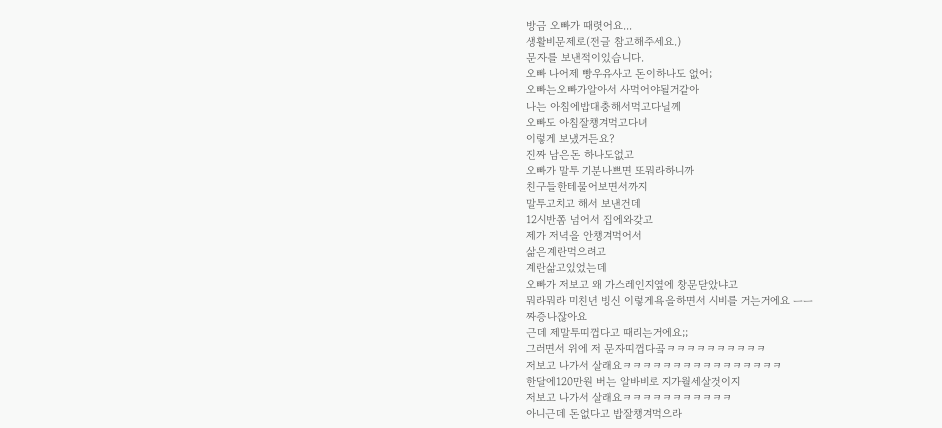방금 오빠가 때렷어요...
생활비문제로(전글 참고해주세요.)
문자를 보낸적이있습니다.
오빠 나어제 빵우유사고 돈이하나도 없어;
오빠는오빠가알아서 사먹어야될거같아
나는 아침에밥대충해서먹고다닐께
오빠도 아침잘챙겨먹고다녀
이렇게 보냈거든요?
진짜 남은돈 하나도없고
오빠가 말투 기분나쁘면 또뭐라하니까
친구들한테물어보면서까지
말투고치고 해서 보낸건데
12시반쫌 넘어서 집에와갖고
제가 저녁을 안챙겨먹어서
삶은계란먹으려고
계란삶고있었는데
오빠가 저보고 왜 가스레인지옆에 창문닫았냐고
뭐라뭐라 미친년 빙신 이렇게욕을하면서 시비를 거는거에요 ㅡㅡ
짜증나잖아요
근데 제말투띠껍다고 때리는거에요;;
그러면서 위에 저 문자띠껍다곸ㅋㅋㅋㅋㅋㅋㅋㅋㅋㅋ
저보고 나가서 살래요ㅋㅋㅋㅋㅋㅋㅋㅋㅋㅋㅋㅋㅋㅋㅋㅋ
한달에120만원 버는 알바비로 지가월세살것이지
저보고 나가서 살래요ㅋㅋㅋㅋㅋㅋㅋㅋㅋㅋㅋ
아니근데 돈없다고 밥잘챙겨먹으라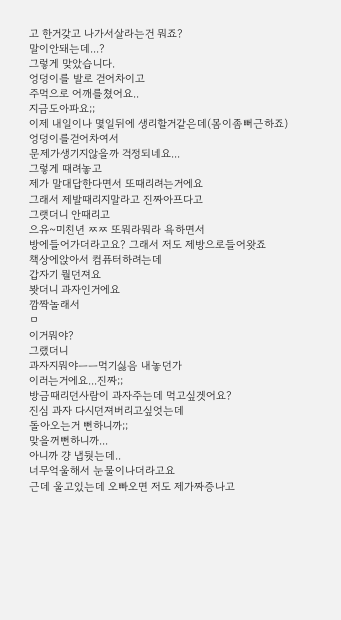고 한거갖고 나가서살라는건 뭐죠?
말이안돼는데...?
그렇게 맞았습니다.
엉덩이를 발로 걷어차이고
주먹으로 어깨를쳤어요..
지금도아파요;;
이제 내일이나 몇일뒤에 생리할거같은데(몸이좀뻐근하죠)
엉덩이를걷어차여서
문제가생기지않을까 걱정되네요...
그렇게 때려놓고
제가 말대답한다면서 또때리려는거에요
그래서 제발때리지말라고 진짜아프다고
그랫더니 안때리고
으유~미친년 ㅉㅉ 또뭐라뭐라 욕하면서
방에들어가더라고요? 그래서 저도 제방으로들어왓죠
책상에앉아서 컴퓨터하려는데
갑자기 뭘던져요
봣더니 과자인거에요
깜짝놀래서
ㅁ
이거뭐야?
그랬더니
과자지뭐야ㅡㅡ먹기싫음 내놓던가
이러는거에요...진짜;;
방금때리던사람이 과자주는데 먹고싶겟어요?
진심 과자 다시던져버리고싶엇는데
돌아오는거 뻔하니까;;
맞을꺼뻔하니까...
아니까 걍 냅둿는데..
너무억울해서 눈물이나더라고요
근데 울고있는데 오빠오면 저도 제가짜증나고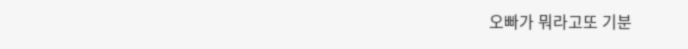오빠가 뭐라고또 기분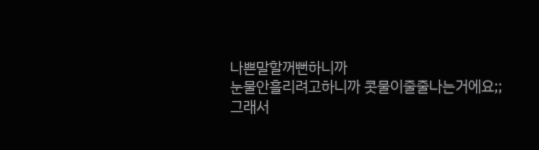나쁜말할꺼뻔하니까
눈물안흘리려고하니까 콧물이줄줄나는거에요;;
그래서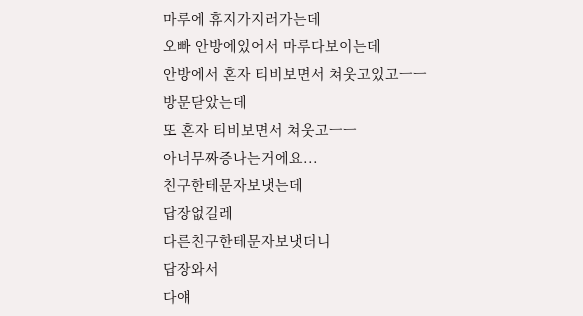마루에 휴지가지러가는데
오빠 안방에있어서 마루다보이는데
안방에서 혼자 티비보면서 쳐웃고있고ㅡㅡ
방문닫았는데
또 혼자 티비보면서 쳐웃고ㅡㅡ
아너무짜증나는거에요...
친구한테문자보냇는데
답장없길레
다른친구한테문자보냇더니
답장와서
다얘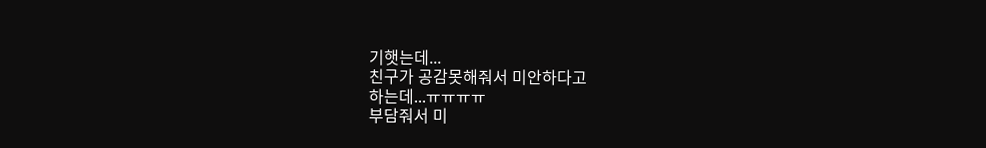기햇는데...
친구가 공감못해줘서 미안하다고
하는데...ㅠㅠㅠㅠ
부담줘서 미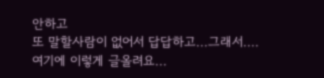안하고
또 말할사람이 없어서 답답하고...그래서....
여기에 이렇게 글올려요...